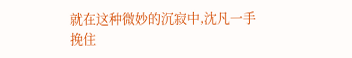就在这种微妙的沉寂中,沈凡一手挽住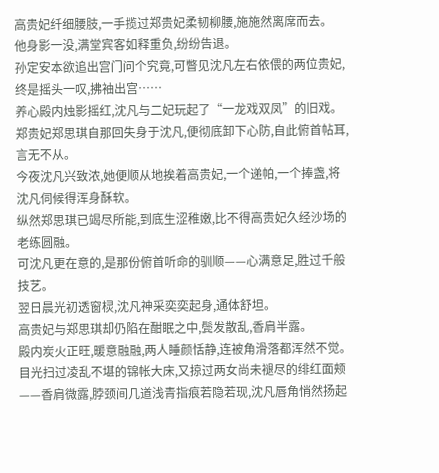高贵妃纤细腰肢,一手揽过郑贵妃柔韧柳腰,施施然离席而去。
他身影一没,满堂宾客如释重负,纷纷告退。
孙定安本欲追出宫门问个究竟,可瞥见沈凡左右依偎的两位贵妃,终是摇头一叹,拂袖出宫……
养心殿内烛影摇红,沈凡与二妃玩起了“一龙戏双凤”的旧戏。
郑贵妃郑思琪自那回失身于沈凡,便彻底卸下心防,自此俯首帖耳,言无不从。
今夜沈凡兴致浓,她便顺从地挨着高贵妃,一个递帕,一个捧盏,将沈凡伺候得浑身酥软。
纵然郑思琪已竭尽所能,到底生涩稚嫩,比不得高贵妃久经沙场的老练圆融。
可沈凡更在意的,是那份俯首听命的驯顺——心满意足,胜过千般技艺。
翌日晨光初透窗棂,沈凡神采奕奕起身,通体舒坦。
高贵妃与郑思琪却仍陷在酣眠之中,鬓发散乱,香肩半露。
殿内炭火正旺,暖意融融,两人睡颜恬静,连被角滑落都浑然不觉。
目光扫过凌乱不堪的锦帐大床,又掠过两女尚未褪尽的绯红面颊——香肩微露,脖颈间几道浅青指痕若隐若现,沈凡唇角悄然扬起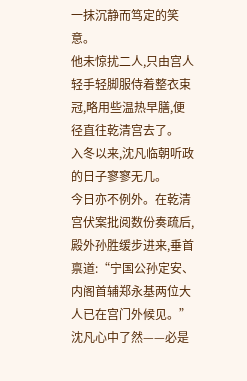一抹沉静而笃定的笑意。
他未惊扰二人,只由宫人轻手轻脚服侍着整衣束冠,略用些温热早膳,便径直往乾清宫去了。
入冬以来,沈凡临朝听政的日子寥寥无几。
今日亦不例外。在乾清宫伏案批阅数份奏疏后,殿外孙胜缓步进来,垂首禀道:“宁国公孙定安、内阁首辅郑永基两位大人已在宫门外候见。”
沈凡心中了然——必是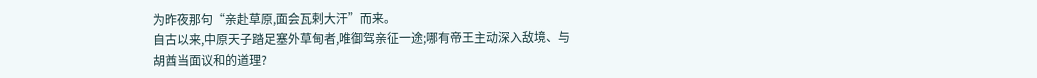为昨夜那句“亲赴草原,面会瓦剌大汗”而来。
自古以来,中原天子踏足塞外草甸者,唯御驾亲征一途;哪有帝王主动深入敌境、与胡酋当面议和的道理?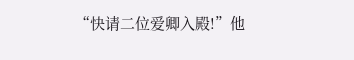“快请二位爱卿入殿!”他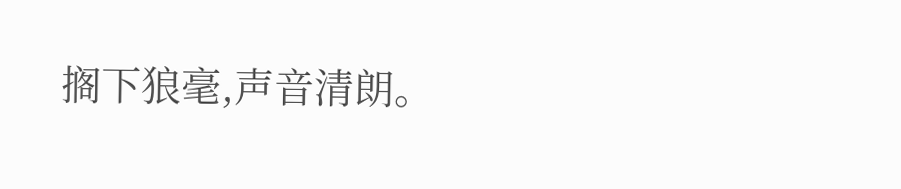搁下狼毫,声音清朗。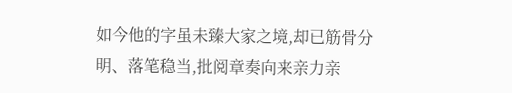如今他的字虽未臻大家之境,却已筋骨分明、落笔稳当,批阅章奏向来亲力亲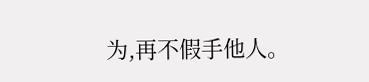为,再不假手他人。